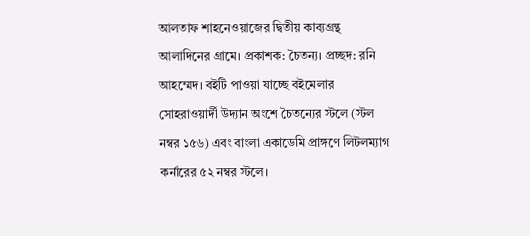আলতাফ শাহনেওয়াজের দ্বিতীয় কাব্যগ্রন্থ আলাদিনের গ্রামে। প্রকাশক: চৈতন্য। প্রচ্ছদ: রনি আহম্মেদ। বইটি পাওয়া যাচ্ছে বইমেলার সোহরাওয়ার্দী উদ্যান অংশে চৈতন্যের স্টলে (স্টল নম্বর ১৫৬) এবং বাংলা একাডেমি প্রাঙ্গণে লিটলম্যাগ কর্নারের ৫২ নম্বর স্টলে।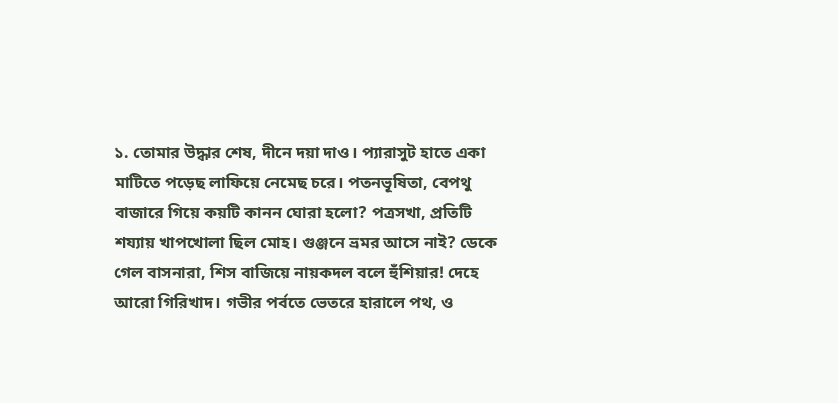১. তোমার উদ্ধার শেষ, দীনে দয়া দাও। প্যারাসুট হাতে একা মাটিতে পড়েছ লাফিয়ে নেমেছ চরে। পতনভূষিতা, বেপথু বাজারে গিয়ে কয়টি কানন ঘোরা হলো? পত্রসখা, প্রতিটি শয্যায় খাপখোলা ছিল মোহ। গুঞ্জনে ভ্রমর আসে নাই? ডেকে গেল বাসনারা, শিস বাজিয়ে নায়কদল বলে হুঁশিয়ার! দেহে আরো গিরিখাদ। গভীর পর্বতে ভেতরে হারালে পথ, ও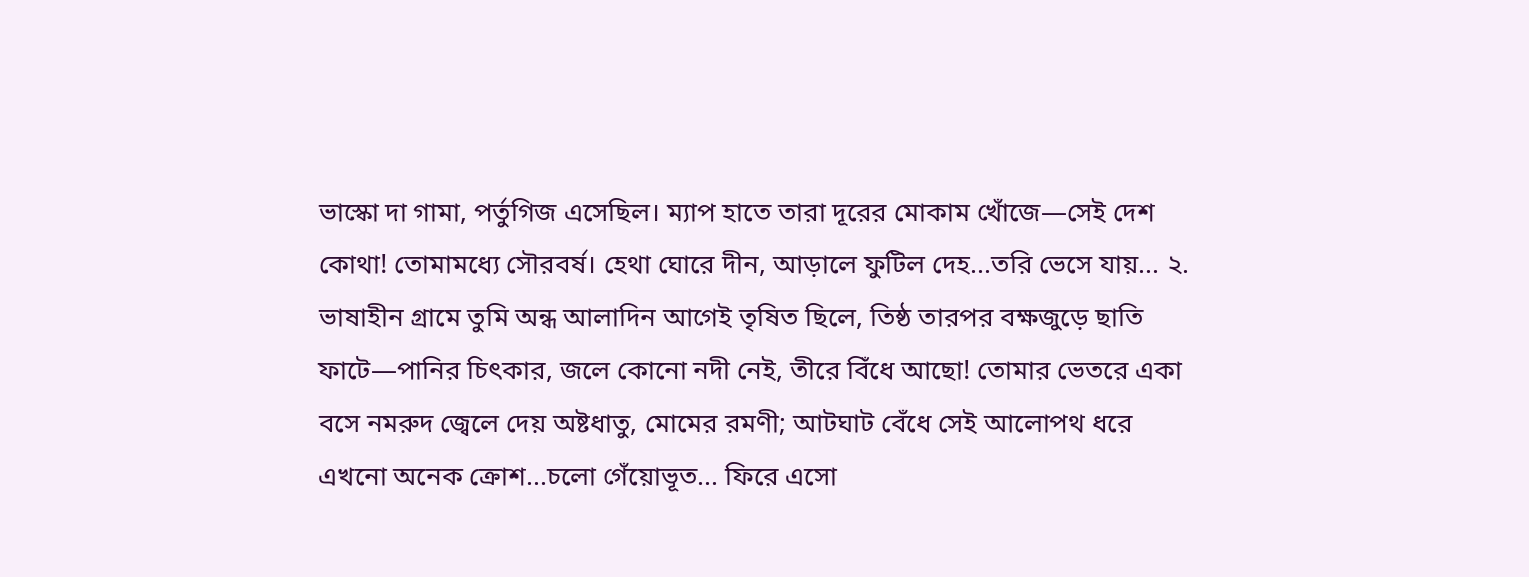ভাস্কো দা গামা, পর্তুগিজ এসেছিল। ম্যাপ হাতে তারা দূরের মোকাম খোঁজে—সেই দেশ কোথা! তোমামধ্যে সৌরবর্ষ। হেথা ঘোরে দীন, আড়ালে ফুটিল দেহ...তরি ভেসে যায়... ২. ভাষাহীন গ্রামে তুমি অন্ধ আলাদিন আগেই তৃষিত ছিলে, তিষ্ঠ তারপর বক্ষজুড়ে ছাতি ফাটে—পানির চিৎকার, জলে কোনো নদী নেই, তীরে বিঁধে আছো! তোমার ভেতরে একা বসে নমরুদ জ্বেলে দেয় অষ্টধাতু, মোমের রমণী; আটঘাট বেঁধে সেই আলোপথ ধরে এখনো অনেক ক্রোশ...চলো গেঁয়োভূত... ফিরে এসো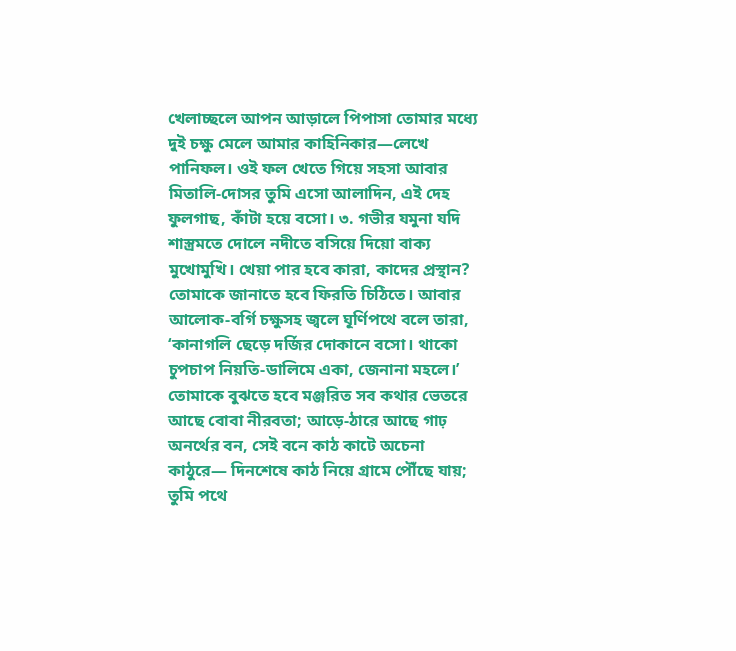খেলাচ্ছলে আপন আড়ালে পিপাসা তোমার মধ্যে দুই চক্ষু মেলে আমার কাহিনিকার—লেখে পানিফল। ওই ফল খেতে গিয়ে সহসা আবার মিতালি-দোসর তুমি এসো আলাদিন, এই দেহ ফুলগাছ, কাঁটা হয়ে বসো। ৩. গভীর যমুনা যদি শাস্ত্রমতে দোলে নদীতে বসিয়ে দিয়ো বাক্য মুখোমুখি। খেয়া পার হবে কারা, কাদের প্রস্থান? তোমাকে জানাতে হবে ফিরতি চিঠিতে। আবার আলোক-বর্গি চক্ষুসহ জ্বলে ঘূর্ণিপথে বলে তারা, ‘কানাগলি ছেড়ে দর্জির দোকানে বসো। থাকো চুপচাপ নিয়তি-ডালিমে একা, জেনানা মহলে।’ তোমাকে বুঝতে হবে মঞ্জরিত সব কথার ভেতরে আছে বোবা নীরবতা; আড়ে-ঠারে আছে গাঢ় অনর্থের বন, সেই বনে কাঠ কাটে অচেনা কাঠুরে— দিনশেষে কাঠ নিয়ে গ্রামে পৌঁছে যায়; তুমি পথে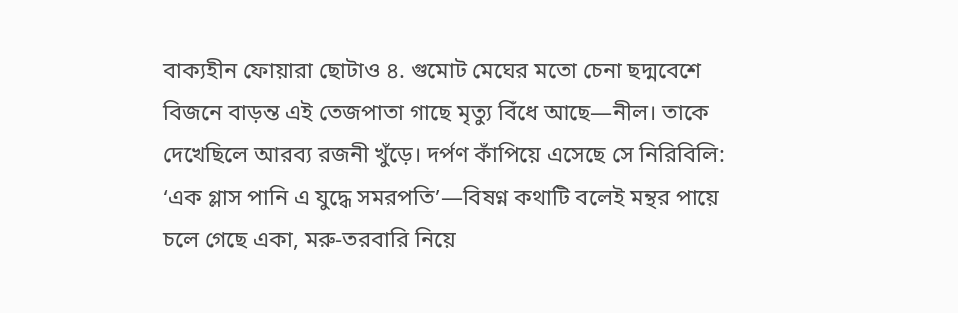বাক্যহীন ফোয়ারা ছোটাও ৪. গুমোট মেঘের মতো চেনা ছদ্মবেশে বিজনে বাড়ন্ত এই তেজপাতা গাছে মৃত্যু বিঁধে আছে—নীল। তাকে দেখেছিলে আরব্য রজনী খুঁড়ে। দর্পণ কাঁপিয়ে এসেছে সে নিরিবিলি: ‘এক গ্লাস পানি এ যুদ্ধে সমরপতি’—বিষণ্ন কথাটি বলেই মন্থর পায়ে চলে গেছে একা, মরু-তরবারি নিয়ে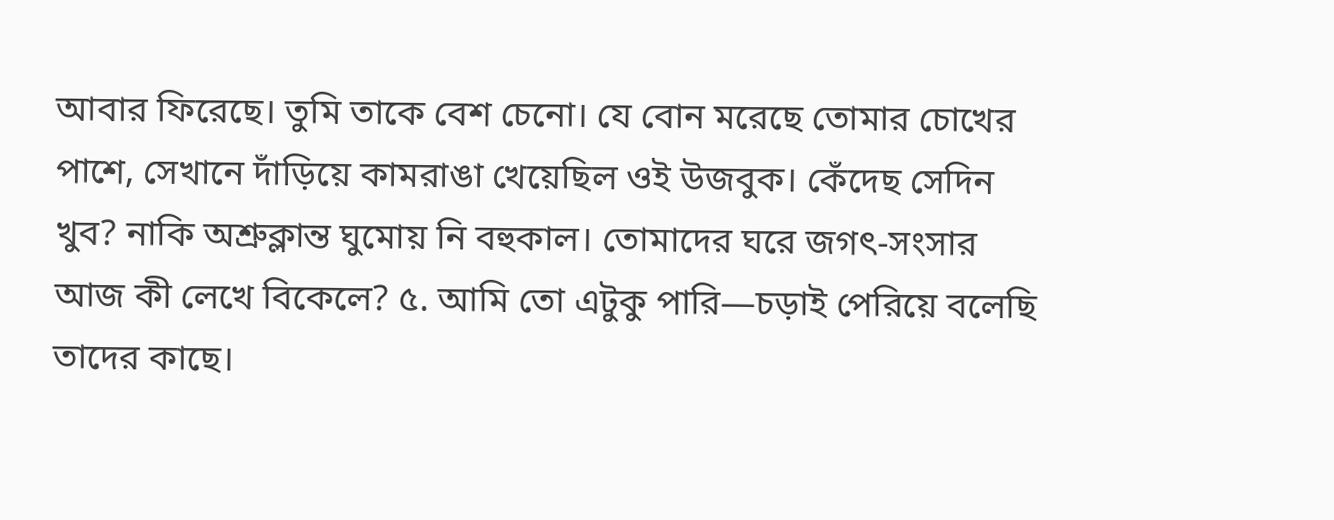আবার ফিরেছে। তুমি তাকে বেশ চেনো। যে বোন মরেছে তোমার চোখের পাশে, সেখানে দাঁড়িয়ে কামরাঙা খেয়েছিল ওই উজবুক। কেঁদেছ সেদিন খুব? নাকি অশ্রুক্লান্ত ঘুমোয় নি বহুকাল। তোমাদের ঘরে জগৎ-সংসার আজ কী লেখে বিকেলে? ৫. আমি তো এটুকু পারি—চড়াই পেরিয়ে বলেছি তাদের কাছে।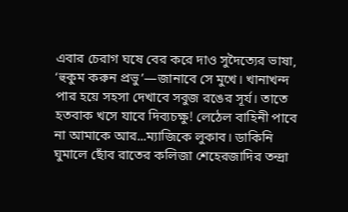এবার চেরাগ ঘষে বের করে দাও সুদৈত্যের ভাষা, ‘হুকুম করুন প্রভু’—জানাবে সে মুখে। খানাখন্দ পার হয়ে সহসা দেখাবে সবুজ রঙের সূর্য। তাতে হতবাক খসে যাবে দিব্যচক্ষু! লেঠেল বাহিনী পাবে না আমাকে আর...ম্যাজিকে লুকাব। ডাকিনি ঘুমালে ছোঁব রাতের কলিজা শেহেরজাদির তন্দ্রা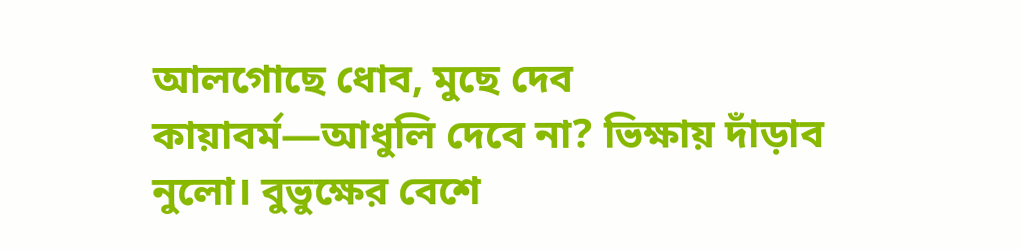আলগোছে ধোব, মুছে দেব কায়াবর্ম—আধুলি দেবে না? ভিক্ষায় দাঁড়াব নুলো। বুভুক্ষের বেশে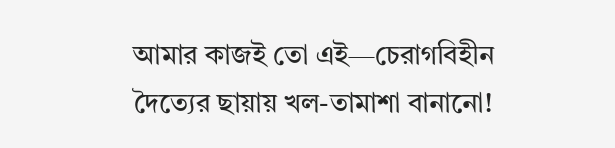আমার কাজই তো এই—চেরাগবিহীন দৈত্যের ছায়ায় খল-তামাশা বানানো!